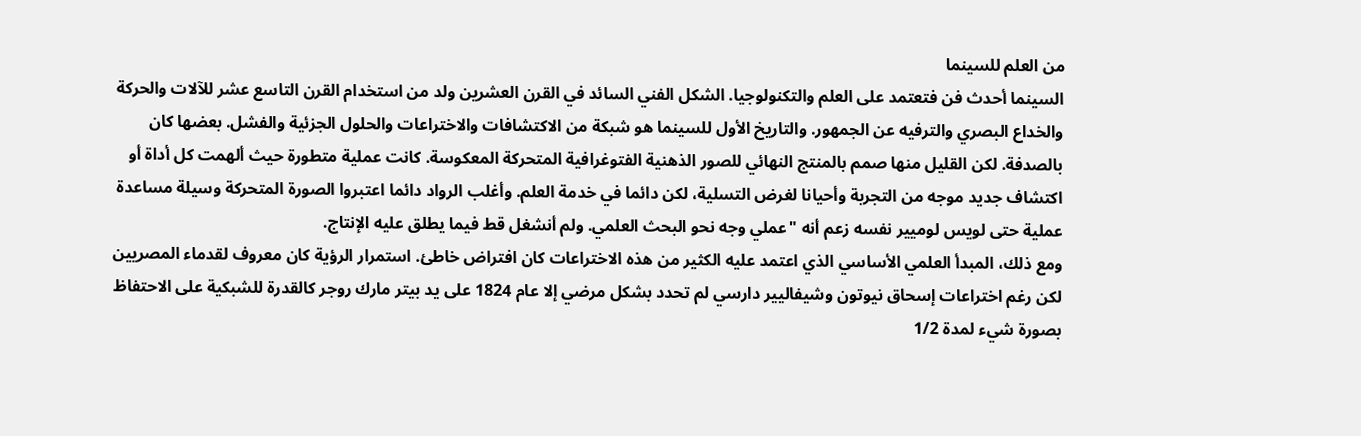من العلم للسينما
السينما أحدث فن فتعتمد على العلم والتكنولوجيا. الشكل الفني السائد في القرن العشرين ولد من استخدام القرن التاسع عشر للآلات والحركة والخداع البصري والترفيه عن الجمهور. والتاريخ الأول للسينما هو شبكة من الاكتشافات والاختراعات والحلول الجزئية والفشل. بعضها كان بالصدفة. لكن القليل منها صمم بالمنتج النهائي للصور الذهنية الفتوغرافية المتحركة المعكوسة. كانت عملية متطورة حيث ألهمت كل أداة أو اكتشاف جديد موجه من التجربة وأحيانا لغرض التسلية، لكن دائما في خدمة العلم. وأغلب الرواد دائما اعتبروا الصورة المتحركة وسيلة مساعدة عملية حتى لويس لوميير نفسه زعم أنه "عملي وجه نحو البحث العلمي. ولم أنشغل قط فيما يطلق عليه الإنتاج.
ومع ذلك، المبدأ العلمي الأساسي الذي اعتمد عليه الكثير من هذه الاختراعات كان افتراض خاطئ. استمرار الرؤية كان معروف لقدماء المصريين لكن رغم اختراعات إسحاق نيوتون وشيفاليير دارسي لم تحدد بشكل مرضي إلا عام 1824 على يد بيتر مارك روجر كالقدرة للشبكية على الاحتفاظ بصورة شيء لمدة 1/2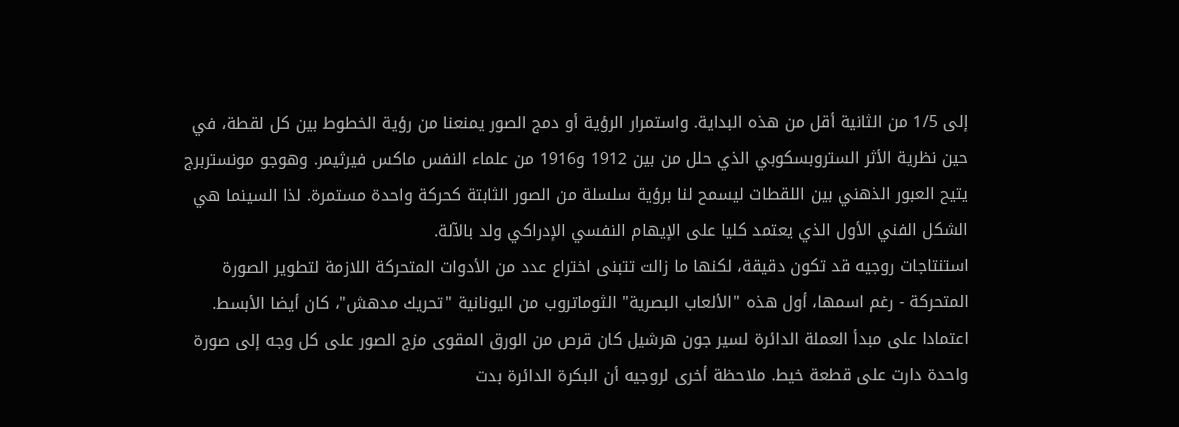إلى 1/5 من الثانية أقل من هذه البداية. واستمرار الرؤية أو دمج الصور يمنعنا من رؤية الخطوط بين كل لقطة، في حين نظرية الأثر الستروبسكوبي الذي حلل من بين 1912 و1916 من علماء النفس ماكس فيرثيمر. وهوجو مونستربرج يتيح العبور الذهني بين اللقطات ليسمح لنا برؤية سلسلة من الصور الثابتة كحركة واحدة مستمرة. لذا السينما هي الشكل الفني الأول الذي يعتمد كليا على الإيهام النفسي الإدراكي ولد بالآلة.
استنتاجات روجيه قد تكون دقيقة، لكنها ما زالت تتبنى اختراع عدد من الأدوات المتحركة اللازمة لتطوير الصورة المتحركة - رغم اسمها، أول هذه "الألعاب البصرية" الثوماتروب من اليونانية "تحريك مدهش"، كان أيضا الأبسط. اعتمادا على مبدأ العملة الدائرة لسير جون هرشيل كان قرص من الورق المقوى مزج الصور على كل وجه إلى صورة واحدة دارت على قطعة خيط. ملاحظة أخرى لروجيه أن البكرة الدائرة بدت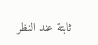ثابتة عند النظر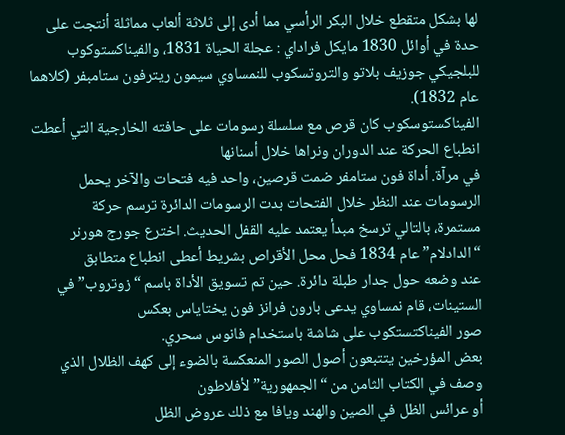لها بشكل متقطع خلال البكر الرأسي مما أدى إلى ثلاثة ألعاب مماثلة أنتجت على حدة في أوائل 1830 مايكل فراداي : عجلة الحياة 1831، والفيناكستوكوب للبلجيكي جوزيف بلاتو والتروتسكوب للنمساوي سيمون ريترفون ستامبفر (كلاهما عام 1832).
الفيناكستوسكوب كان قرص مع سلسلة رسومات على حافته الخارجية التي أعطت انطباع الحركة عند الدوران ونراها خلال أسنانها
في مرآة. أداة فون ستامفر ضمت قرصين، واحد فيه فتحات والآخر يحمل الرسومات عند النظر خلال الفتحات بدت الرسومات الدائرة ترسم حركة
مستمرة، بالتالي ترسخ مبدأ يعتمد عليه القفل الحديث. اخترع جورج هورنر “الدادلام” عام 1834 فحل محل الأقراص بشريط أعطى انطباع متطابق
عند وضعه حول جدار طبلة دائرة. حين تم تسويق الأداة باسم “زوتروب” في الستينات، قام نمساوي يدعى بارون فرانز فون يختاياس بعكس
صور الفيناكتستكوب على شاشة باستخدام فانوس سحري.
بعض المؤرخين يتتبعون أصول الصور المنعكسة بالضوء إلى كهف الظلال الذي وصف في الكتاب الثامن من “الجمهورية” لأفلاطون
أو عرائس الظل في الصين والهند ويافا مع ذلك عروض الظل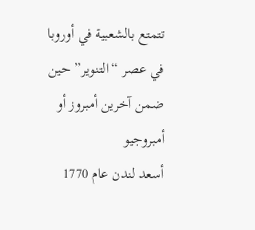تتمتع بالشعبية في أوروبا في عصر “التنوير” حين ضمن آخرين أمبروز أو أمبروجيو
أسعد لندن عام 1770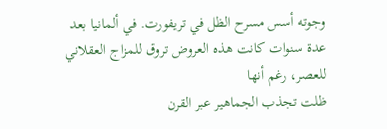وجوته أسس مسرح الظل في تريفورت. في ألمانيا بعد عدة سنوات كانت هذه العروض تروق للمزاج العقلاني للعصر، رغم أنها
ظلت تجذب الجماهير عبر القرن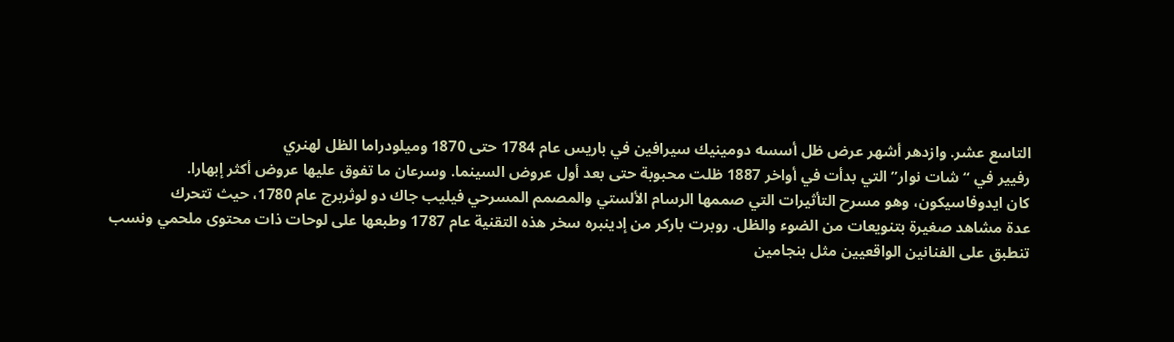التاسع عشر. وازدهر أشهر عرض ظل أسسه دومينيك سيرافين في باريس عام 1784 حتى 1870 وميلودراما الظل لهنري
رفيير في “شات نوار” التي بدأت في أواخر 1887 ظلت محبوبة حتى بعد أول عروض السينما. وسرعان ما تفوق عليها عروض أكثر إبهارا.
كان ايدوفاسيكون، وهو مسرح التأثيرات التي صممها الرسام الألستي والمصمم المسرحي فيليب جاك دو لوثربرج عام 1780، حيث تتحرك
عدة مشاهد صغيرة بتنويعات من الضوء والظل. روبرت باركر من إدينبره سخر هذه التقنية عام 1787 وطبعها على لوحات ذات محتوى ملحمي ونسب
تنطبق على الفنانين الواقعيين مثل بنجامين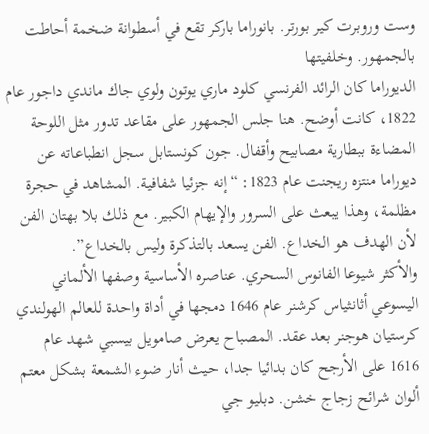وست وروبرت كير بورتر. بانوراما باركر تقع في أسطوانة ضخمة أحاطت بالجمهور. وخلفيتها
الديوراما كان الرائد الفرنسي كلود ماري يوتون ولوي جاك ماندي داجور عام 1822، كانت أوضح. هنا جلس الجمهور على مقاعد تدور مثل اللوحة
المضاءة ببطارية مصابيح وأقفال. جون كونستابل سجل انطباعاته عن ديوراما منتزه ريجنت عام 1823: “إنه جزئيا شفافية. المشاهد في حجرة
مظلمة، وهذا يبعث على السرور والإيهام الكبير. مع ذلك بلا بهتان الفن لأن الهدف هو الخداع. الفن يسعد بالتذكرة وليس بالخداع”.
والأكثر شيوعا الفانوس السحري. عناصره الأساسية وصفها الألماني اليسوعي أثانثياس كرشنر عام 1646 دمجها في أداة واحدة للعالم الهولندي كرستيان هوجنر بعد عقد. المصباح يعرض صامويل بيسبي شهد عام
1616 على الأرجح كان بدائيا جدا، حيث أنار ضوء الشمعة بشكل معتم ألوان شرائح زجاج خشن. دبليو جي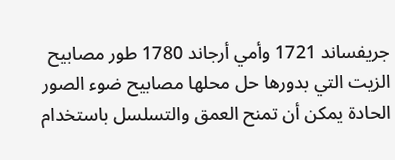جريفساند 1721 وأمي أرجاند 1780 طور مصابيح
الزيت التي بدورها حل محلها مصابيح ضوء الصور الحادة يمكن أن تمنح العمق والتسلسل باستخدام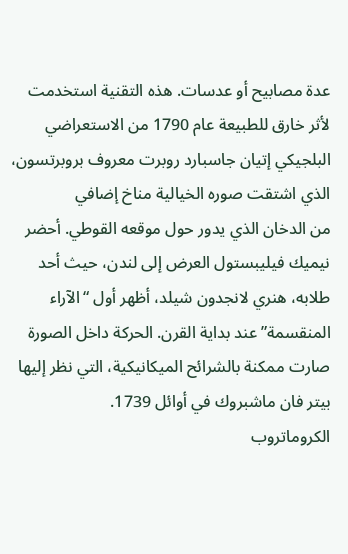عدة مصابيح أو عدسات. هذه التقنية استخدمت
لأثر خارق للطبيعة عام 1790 من الاستعراضي البلجيكي إتيان جاسبارد روبرت معروف بروبرتسون، الذي اشتقت صوره الخيالية مناخ إضافي
من الدخان الذي يدور حول موقعه القوطي. أحضر نيميك فيليبستول العرض إلى لندن، حيث أحد طلابه، هنري لانجدون شيلد، أظهر أول “الآراء
المنقسمة” عند بداية القرن. الحركة داخل الصورة صارت ممكنة بالشرائح الميكانيكية، التي نظر إليها بيتر فان ماشبروك في أوائل 1739.
الكروماتروب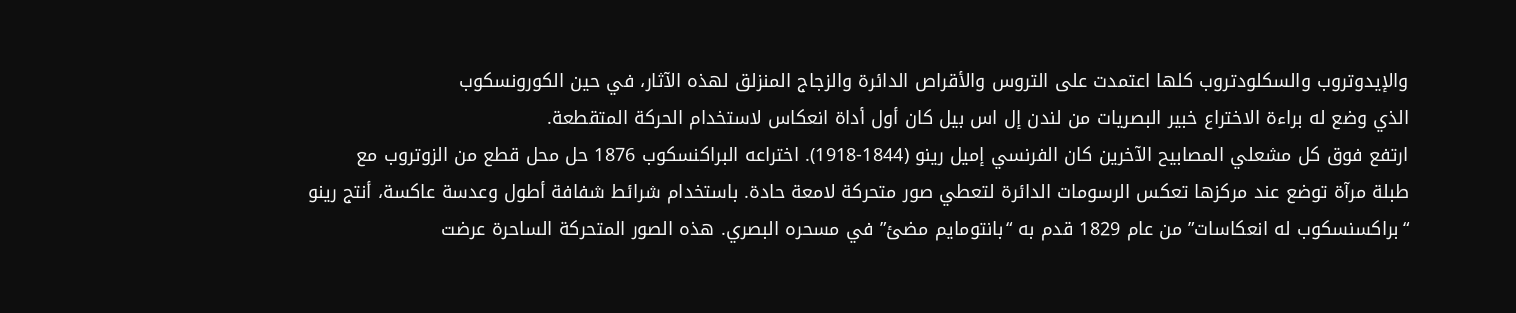والإيدوتروب والسكلودتروب كلها اعتمدت على التروس والأقراص الدائرة والزجاج المنزلق لهذه الآثار، في حين الكورونسكوب
الذي وضع له براءة الاختراع خبير البصريات من لندن إل اس بيل كان أول أداة انعكاس لاستخدام الحركة المتقطعة.
ارتفع فوق كل مشعلي المصابيح الآخرين كان الفرنسي إميل رينو (1844-1918). اختراعه البراكنسكوب 1876 حل محل قطع من الزوتروب مع
طبلة مرآة توضع عند مركزها تعكس الرسومات الدائرة لتعطي صور متحركة لامعة حادة. باستخدام شرائط شفافة أطول وعدسة عاكسة، أنتج رينو
“براكسنسكوب له انعكاسات” من عام 1829 قدم به “بانتومايم مضئ” في مسحره البصري. هذه الصور المتحركة الساحرة عرضت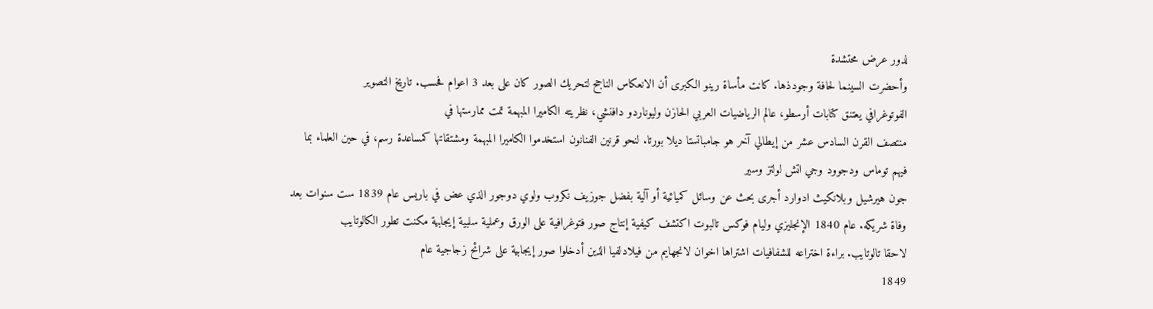لدور عرض محتشدة
وأحضرت السينما لحافة وجودذها. كانت مأساة رينو الكبرى أن الانعكاس الناجح لتحريك الصور كان على بعد 3 اعوام فحسب. تاريخ التصوير
الفوتوغرافي يعتنق كتابات أرسطو، عالم الرياضيات العربي الحازن وليوناردو دافنشي، نظريته الكاميرا المبهمة تمت ممارستها في
منتصف القرن السادس عشر من إيطالي آخر هو جامباتستا ديلا بورتا. لنحو قرنين الفنانون استخدموا الكاميرا المبهمة ومشتقاتها كمساعدة رسم، في حين العلماء بما فيهم توماس ودجوود وجي اتش لولتز وسير
جون هيرشيل وبلانكيث ادوارد أجرى بحث عن وسائل كميائية أو آلية بفضل جوزيف نكروب ولوي دوجور الذي عض في باريس عام 1839 ست سنوات بعد
وفاة شريكه. عام 1840 الإنجليزي وليام فوكس تالبوت اكتشف كيفية إنتاج صور فتوغرافية على الورق وعملية سلبية إيجابية مكنت تطور الكالوتايب
لاحقا تالوتايب. براءة اختراعه للشفافيات اشتراها اخوان لانجهايم من فيلادلفيا الذين أدخلوا صور إيجابية على شرائح زجاجية عام
1849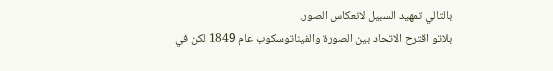بالتالي تمهيد السبيل لانعكاس الصور.
بلاتو اقترح الاتحاد بين الصورة والفيناتوسكوب عام 1849 لكن في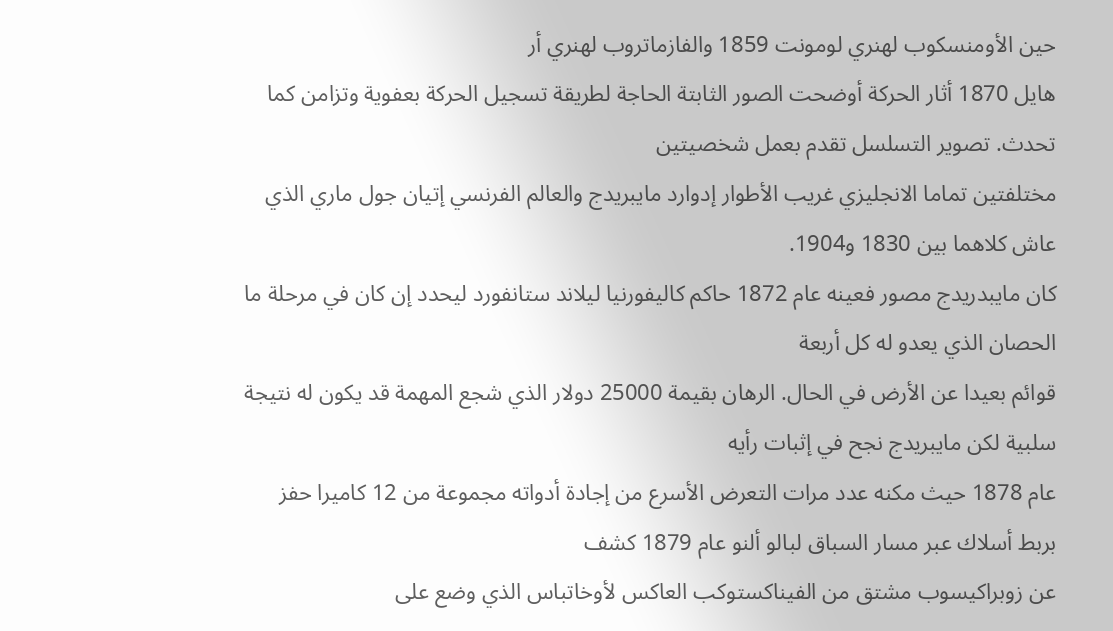حين الأومنسكوب لهنري لومونت 1859 والفازماتروب لهنري أر
هايل 1870 أثار الحركة أوضحت الصور الثابتة الحاجة لطريقة تسجيل الحركة بعفوية وتزامن كما تحدث. تصوير التسلسل تقدم بعمل شخصيتين
مختلفتين تماما الانجليزي غريب الأطوار إدوارد مايبريدج والعالم الفرنسي إتيان جول ماري الذي عاش كلاهما بين 1830 و1904.
كان مايبدريدج مصور فعينه عام 1872 حاكم كاليفورنيا ليلاند ستانفورد ليحدد إن كان في مرحلة ما الحصان الذي يعدو له كل أربعة
قوائم بعيدا عن الأرض في الحال. الرهان بقيمة 25000 دولار الذي شجع المهمة قد يكون له نتيجة سلبية لكن مايبريدج نجح في إثبات رأيه
عام 1878 حيث مكنه عدد مرات التعرض الأسرع من إجادة أدواته مجموعة من 12 كاميرا حفز بربط أسلاك عبر مسار السباق لبالو ألنو عام 1879 كشف
عن زوبراكيسوب مشتق من الفيناكستوكب العاكس لأوخاتباس الذي وضع على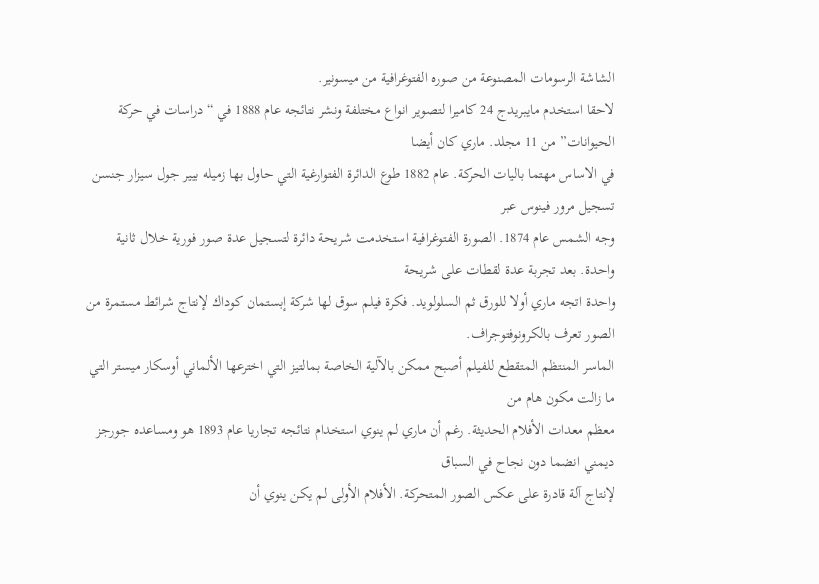الشاشة الرسومات المصنوعة من صوره الفتوغرافية من ميسونير.
لاحقا استخدم مايبريدج 24 كاميرا لتصوير انواع مختلفة ونشر نتائجه عام 1888 في “دراسات في حركة الحيوانات” من 11 مجلد. ماري كان أيضا
في الاساس مهتما باليات الحركة. عام 1882 طوع الدائرة الفتوارغية التي حاول بها زميله بيير جول سيزار جنسن تسجيل مرور فينوس عبر
وجه الشمس عام 1874. الصورة الفتوغرافية استخدمت شريحة دائرة لتسجيل عدة صور فورية خلال ثانية واحدة. بعد تجربة عدة لقطات على شريحة
واحدة اتجه ماري أولا للورق ثم السلولويد. فكرة فيلم سوق لها شركة إبستمان كوداك لإنتاج شرائط مستمرة من الصور تعرف بالكرونوفتوجراف.
الماسر المنتظم المتقطع للفيلم أصبح ممكن بالآلية الخاصة بمالتيز التي اخترعها الألماني أوسكار ميستر التي ما زالت مكون هام من
معظم معدات الأفلام الحديثة. رغم أن ماري لم ينوي استخدام نتائجه تجاريا عام 1893 هو ومساعده جورجز ديمني انضما دون نجاح في السباق
لإنتاج آلة قادرة على عكس الصور المتحركة. الأفلام الأولى لم يكن ينوي أن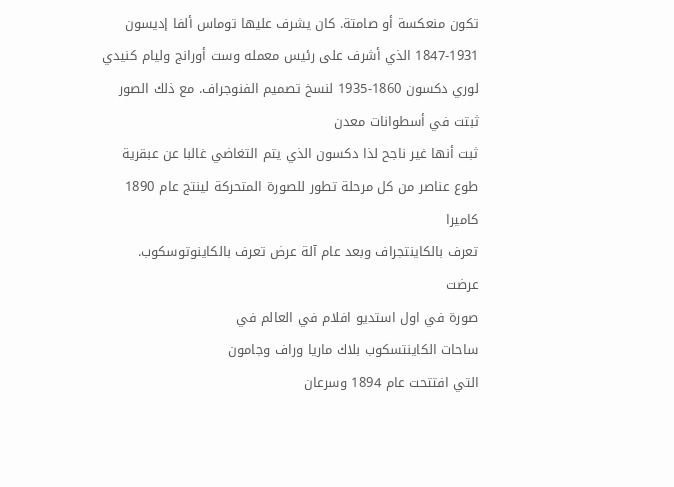تكون منعكسة أو صامتة. كان يشرف عليها توماس ألفا إديسون
1847-1931 الذي أشرف على رئيس معمله وست أورانج وليام كنيدي لوري دكسون 1860-1935 لنسخ تصميم الفنوجراف. مع ذلك الصور ثبتت في أسطوانات معدن
ثبت أنها غير ناجح لذا دكسون الذي يتم التغاضي غالبا عن عبقرية طوع عناصر من كل مرحلة تطور للصورة المتحركة لينتج عام 1890 كاميرا
تعرف بالكاينتجراف وبعد عام آلة عرض تعرف بالكاينوتوسكوب.
عرضت
صورة في اول استديو افلام في العالم في
ساحات الكاينتسكوب بلاك ماريا وراف وجامون
التي افتتحت عام 1894 وسرعان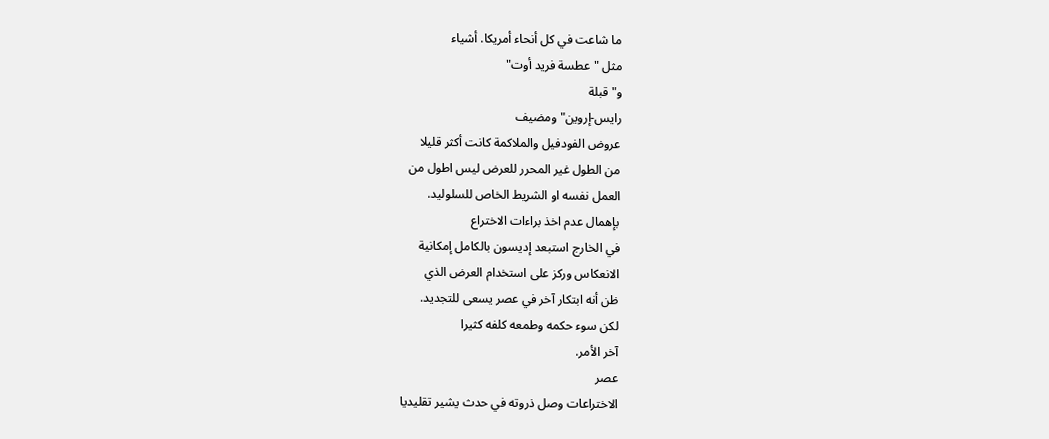ما شاعت في كل أنحاء أمريكا. أشياء
مثل "عطسة فريد أوت"
و"قبلة
رايس-إروين" ومضيف
عروض الفودفيل والملاكمة كانت أكثر قليلا
من الطول غير المحرر للعرض ليس اطول من
العمل نفسه او الشريط الخاص للسلوليد.
بإهمال عدم اخذ براءات الاختراع
في الخارج استبعد إديسون بالكامل إمكانية
الانعكاس وركز على استخدام العرض الذي
ظن أنه ابتكار آخر في عصر يسعى للتجديد.
لكن سوء حكمه وطمعه كلفه كثيرا
آخر الأمر.
عصر
الاختراعات وصل ذروته في حدث يشير تقليديا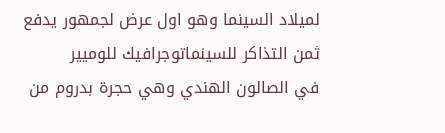لميلاد السينما وهو اول عرض لجمهور يدفع
ثمن التذاكر للسينماتوجرافيك للوميير
في الصالون الهندي وهي حجرة بدروم من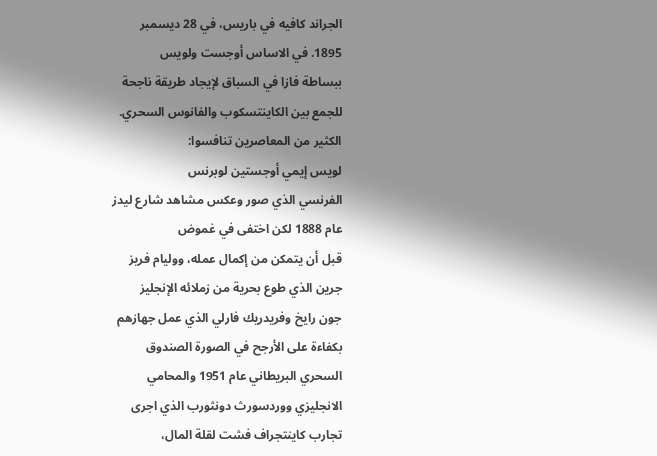الجراند كافيه في باريس، في 28 ديسمبر
1895. في الاساس أوجست ولويس
ببساطة فازا في السباق لإيجاد طريقة ناجحة
للجمع بين الكاينتسكوب والفانوس السحري.
الكثير من المعاصرين تنافسوا:
لويس إيمي أوجستين لوبرنس
الفرنسي الذي صور وعكس مشاهد شارع ليدز
عام 1888 لكن اختفى في غموض
قبل أن يتمكن من إكمال عمله، ووليام فريز
جرين الذي طوع بحرية من زملائه الإنجليز
جون رايخ وفريدريك فارلي الذي عمل جهازهم
بكفاءة على الأرجح في الصورة الصندوق
السحري البريطاني عام 1951 والمحامي
الانجليزي ووردسورث دونثورب الذي اجرى
تجارب كاينتجراف فشت لقلة المال،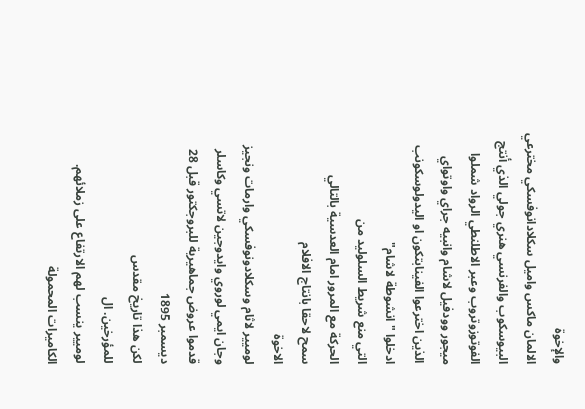والإخوة
الالمان ماكس واميل سكلادانوفسكي مخترعي
البيوسكوب والفرنسي هنري جولي الذي أنتج
الفوتوزوتروب وعبر الاطلنطي الرواد شملوا
ميجور وودفيل لاشام وانبيه جراي واوتواي
الذين اخترعوا الفينابتكون او اليدولوسكونب
ادخلوا "انشوطة لاشام"
التي منع شريط السلوليد من
الحركة مع المرور امام العدسية بالتالي
سمح لاحقا بانتاج الافلام
الاخوة
لوميير لاثام وسكلادونوفسكي وارمات ونجيز
وجان ايمي لوروي وايدوجين لاتسي وكاسلر
قدموا عروض جماهيرية للبروجكتور قبل 28
ديسمبر 1895
لكن هذا تاريخ مقدس
للمؤرخين. ال
لوميير ينسب لهم الارتفاع على زملائهم.
الكاميرات المحمولة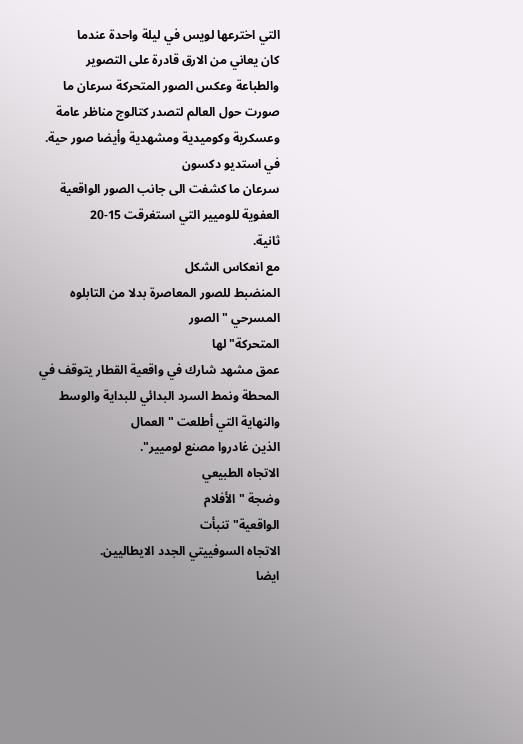التي اخترعها لويس في ليلة واحدة عندما
كان يعاني من الارق قادرة على التصوير
والطباعة وعكس الصور المتحركة سرعان ما
صورت حول العالم لتصدر كتالوج مناظر عامة
وعسكرية وكوميدية ومشهدية وأيضا صور حية.
في استديو دكسون
سرعان ما كشفت الى جانب الصور الواقعية
العفوية للوميير التي استغرقت 15-20
ثانية.
مع انعكاس الشكل
المنضبط للصور المعاصرة بدلا من التابلوه
المسرحي "الصور
المتحركة" لها
عمق مشهد شارك في واقعية القطار يتوقف في
المحطة ونمط السرد البدائي للبداية والوسط
والنهاية التي أطلعت "العمال
الذين غادروا مصنع لوميير".
الاتجاه الطبيعي
وضجة "الأفلام
الواقعية" تنبأت
الاتجاه السوفييتي الجدد الايطاليين.
ايضا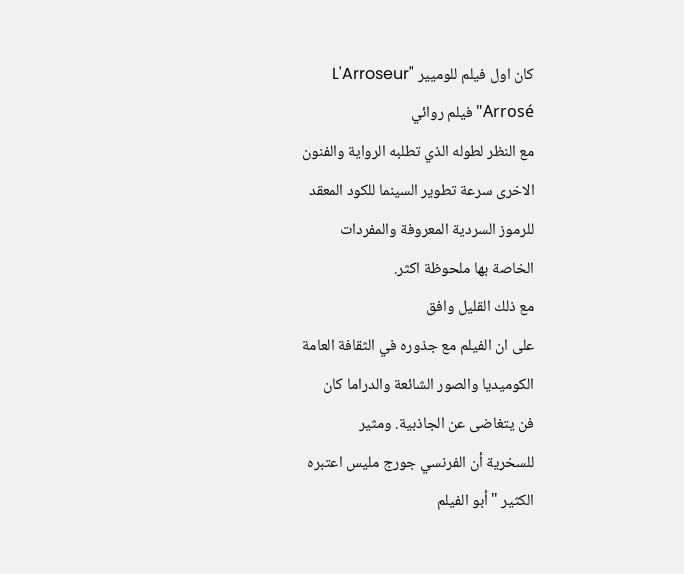كان اول فيلم للوميير "L'Arroseur
Arrosé" فيلم روائي
مع النظر لطوله الذي تطلبه الرواية والفنون
الاخرى سرعة تطوير السينما للكود المعقد
للرموز السردية المعروفة والمفردات
الخاصة بها ملحوظة اكثر.
مع ذلك القليل وافق
على ان الفيلم مع جذوره في الثقافة العامة
الكوميديا والصور الشائعة والدراما كان
فن يتغاضى عن الجاذبية. ومثير
للسخرية أن الفرنسي جورج مليس اعتبره
الكثير "أبو الفيلم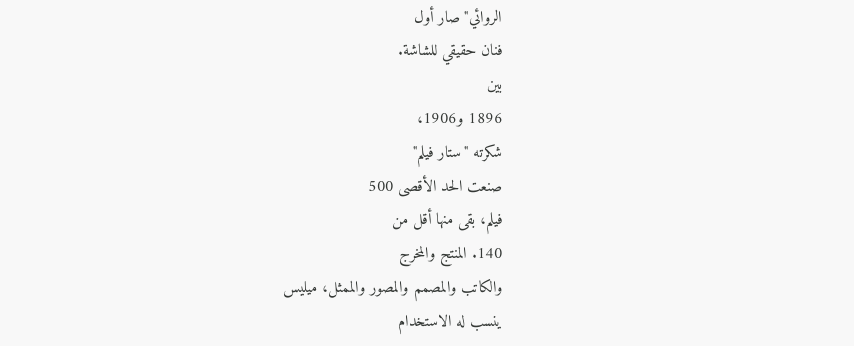الروائي" صار أول
فنان حقيقي للشاشة.
بين
1896 و1906،
شكرته "ستار فيلم"
صنعت الحد الأقصى 500
فيلم، بقى منها أقل من
140. المنتج والمخرج
والكاتب والمصمم والمصور والممثل، ميليس
ينسب له الاستخدام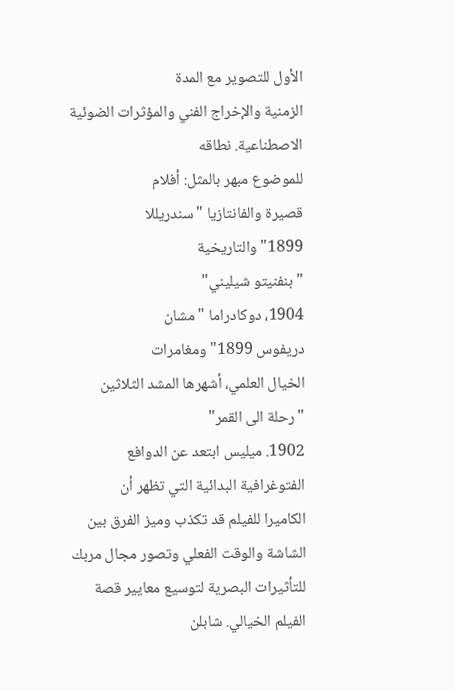الأول للتصوير مع المدة
الزمنية والإخراج الفني والمؤثرات الضوئية
الاصطناعية. نطاقه
للموضوع مبهر بالمثل: أفلام
قصيرة والفانتازيا "سندريللا
1899" والتاريخية
"بنفنيتو شيليني"
1904، دوكادراما "مشان
دريفوس 1899" ومغامرات
الخيال العلمي، أشهرها المشد الثلاثين
"رحلة الى القمر"
1902. ميليس ابتعد عن الدوافع
الفتوغرافية البدائية التي تظهر أن
الكاميرا للفيلم قد تكذب وميز الفرق بين
الشاشة والوقت الفعلي وتصور مجال مربك
للتأثيرات البصرية لتوسيع معايير قصة
الفيلم الخيالي. شابلن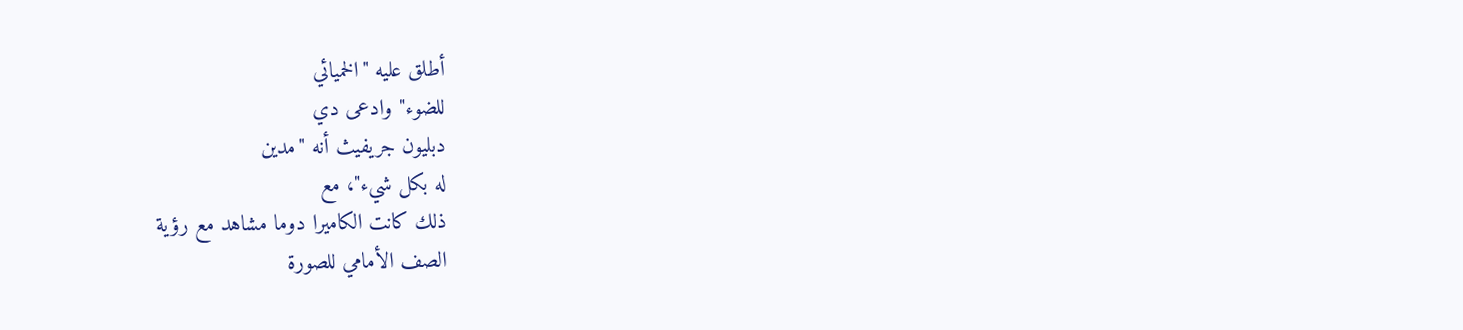أطلق عليه "الخميائي
للضوء" وادعى دي
دبليون جريفيث أنه "مدين
له بكل شيء"، مع
ذلك كانت الكاميرا دوما مشاهد مع رؤية
الصف الأمامي للصورة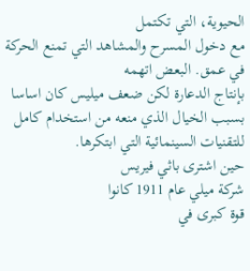الحيوية، التي تكتمل
مع دخول المسرح والمشاهد التي تمنع الحركة
في عمق. البعض اتهمه
بإنتاج الدعارة لكن ضعف ميليس كان اساسا
بسبب الخيال الذي منعه من استخدام كامل
للتقنيات السينمائية التي ابتكرها.
حين اشترى باثي فيريس
شركة ميلي عام 1911 كانوا
قوة كبرى في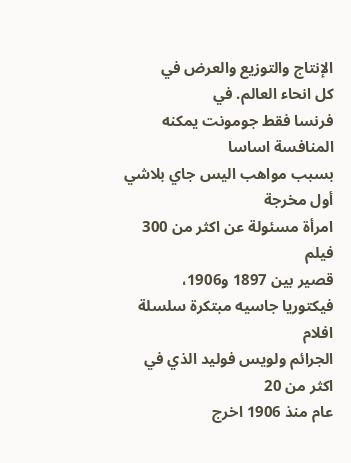الإنتاج والتوزيع والعرض في
كل انحاء العالم. في
فرنسا فقط جومونت يمكنه المنافسة اساسا
بسبب مواهب اليس جاي بلاشي أول مخرجة
امرأة مسئولة عن اكثر من 300 فيلم
قصير بين 1897 و1906،
فيكتوريا جاسيه مبتكرة سلسلة افلام
الجرائم ولويس فوليد الذي في اكثر من 20
عام منذ 1906 اخرج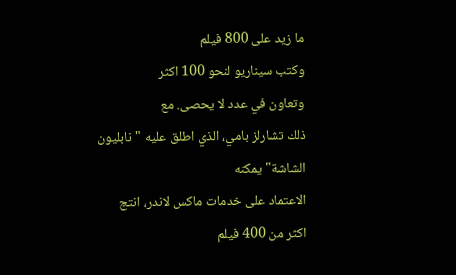ما زيد على 800 فيلم
وكتب سيناريو لنحو 100 اكثر
وتعاون في عدد لا يحصى. مع
ذلك تشارلز بامي، الذي اطلق عليه "نابليون
الشاشة" يمكنه
الاعتماد على خدمات ماكس لاندر، انتج
اكثر من 400 فيلم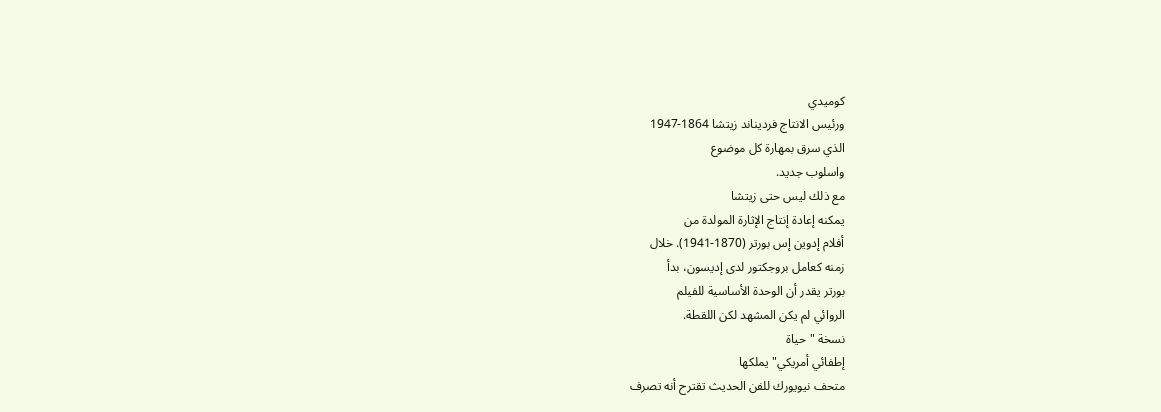كوميدي
ورئيس الانتاج فرديناند زيتشا 1864-1947
الذي سرق بمهارة كل موضوع
واسلوب جديد.
مع ذلك ليس حتى زيتشا
يمكنه إعادة إنتاج الإثارة المولدة من
أفلام إدوين إس بورتر (1870-1941). خلال
زمنه كعامل بروجكتور لدى إديسون، بدأ
بورتر يقدر أن الوحدة الأساسية للفيلم
الروائي لم يكن المشهد لكن اللقطة.
نسخة "حياة
إطفائي أمريكي" يملكها
متحف نيويورك للفن الحديث تقترح أنه تصرف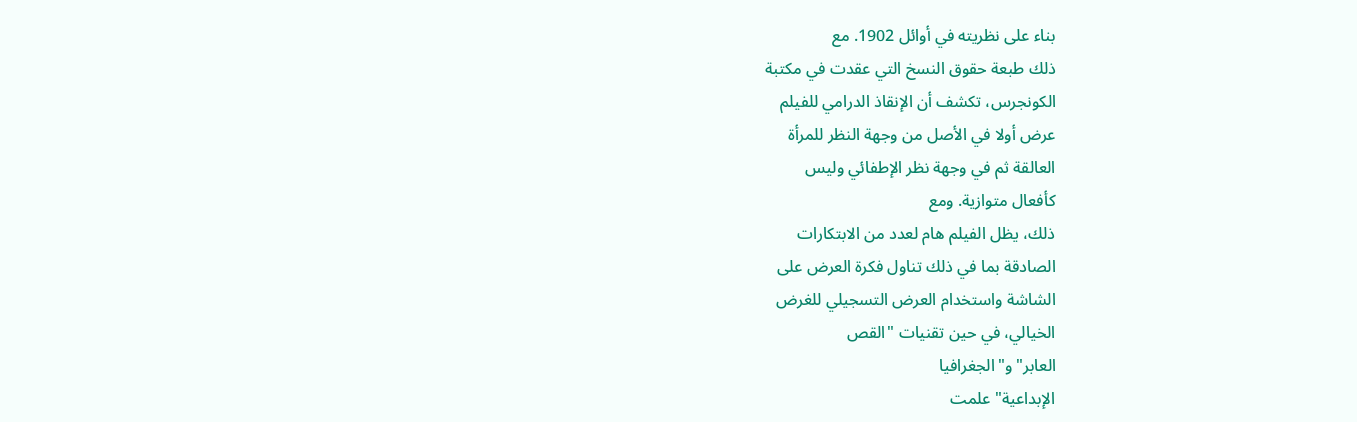بناء على نظريته في أوائل 1902. مع
ذلك طبعة حقوق النسخ التي عقدت في مكتبة
الكونجرس، تكشف أن الإنقاذ الدرامي للفيلم
عرض أولا في الأصل من وجهة النظر للمرأة
العالقة ثم في وجهة نظر الإطفائي وليس
كأفعال متوازية. ومع
ذلك، يظل الفيلم هام لعدد من الابتكارات
الصادقة بما في ذلك تناول فكرة العرض على
الشاشة واستخدام العرض التسجيلي للغرض
الخيالي، في حين تقنيات "القص
العابر" و"الجغرافيا
الإبداعية" علمت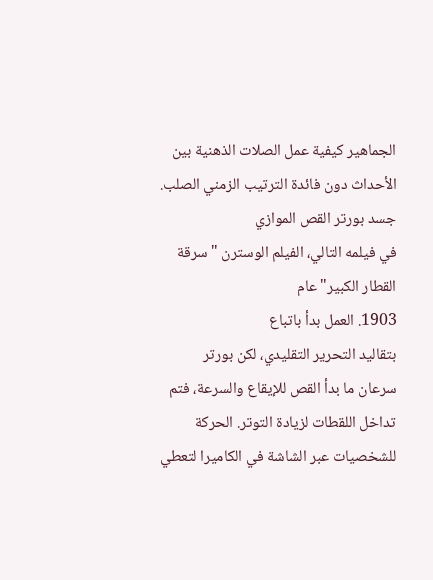الجماهير كيفية عمل الصلات الذهنية بين
الأحداث دون فائدة الترتيب الزمني الصلب.
جسد بورتر القص الموازي
في فيلمه التالي، الفيلم الوسترن "سرقة
القطار الكبير" عام
1903. العمل بدأ باتباع
بتقاليد التحرير التقليدي، لكن بورتر
سرعان ما بدأ القص للإيقاع والسرعة، فتم
تداخل اللقطات لزيادة التوتر. الحركة
للشخصيات عبر الشاشة في الكاميرا لتعطي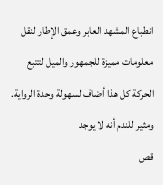انطباع المشهد العابر وعمق الإطار لنقل
معلومات مميزة للجمهور والميل لتتبع
الحركة كل هذا أضاف لسهولة وحدة الرواية.
ومثير للندم أنه لا يوجد
قص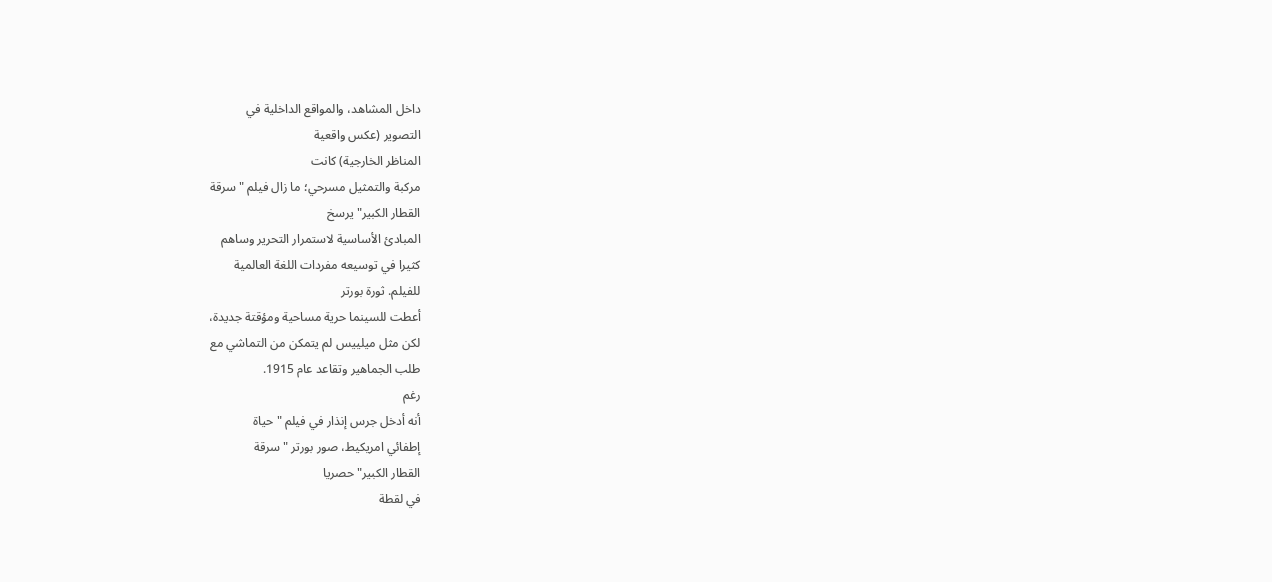داخل المشاهد، والمواقع الداخلية في
التصوير (عكس واقعية
المناظر الخارجية) كانت
مركبة والتمثيل مسرحي؛ ما زال فيلم "سرقة
القطار الكبير" يرسخ
المبادئ الأساسية لاستمرار التحرير وساهم
كثيرا في توسيعه مفردات اللغة العالمية
للفيلم. ثورة بورتر
أعطت للسينما حرية مساحية ومؤقتة جديدة،
لكن مثل ميلييس لم يتمكن من التماشي مع
طلب الجماهير وتقاعد عام 1915.
رغم
أنه أدخل جرس إنذار في فيلم "حياة
إطفائي امريكيط، صور بورتر "سرقة
القطار الكبير" حصريا
في لقطة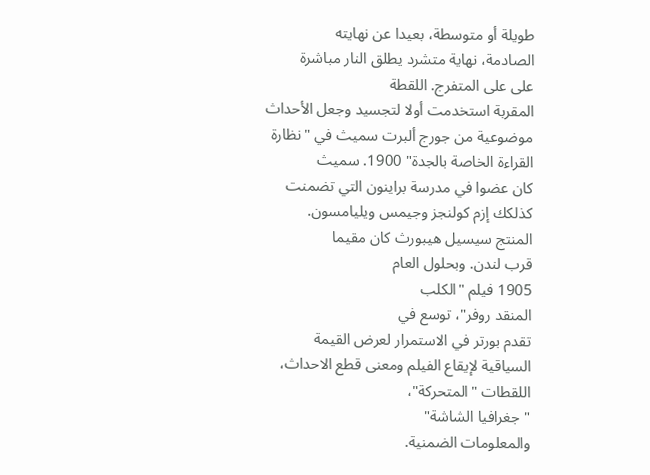طويلة أو متوسطة، بعيدا عن نهايته
الصادمة، نهاية متشرد يطلق النار مباشرة
على على المتفرج. اللقطة
المقربة استخدمت أولا لتجسيد وجعل الأحداث
موضوعية من جورج ألبرت سميث في "نظارة
القراءة الخاصة بالجدة" 1900. سميث
كان عضوا في مدرسة براينون التي تضمنت
كذلكك إزم كولنجز وجيمس ويليامسون.
المنتج سيسيل هيبورث كان مقيما
قرب لندن. وبحلول العام
1905 فيلم "الكلب
المنقد روفر"، توسع في
تقدم بورتر في الاستمرار لعرض القيمة
السياقية لإيقاع الفيلم ومعنى قطع الاحداث،
اللقطات "المتحركة"،
"جغرافيا الشاشة"
والمعلومات الضمنية.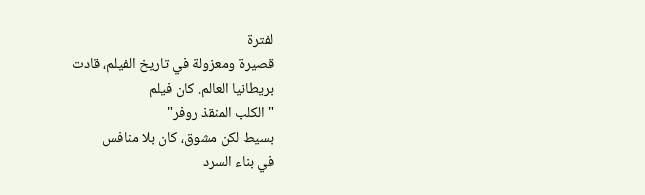لفترة
قصيرة ومعزولة في تاريخ الفيلم، قادت
بريطانيا العالم. كان فيلم
"الكلب المنقذ روفر"
بسيط لكن مشوق، كان بلا منافس
في بناء السرد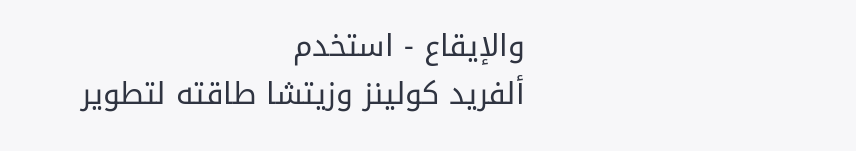والإيقاع - استخدم
ألفريد كولينز وزيتشا طاقته لتطوير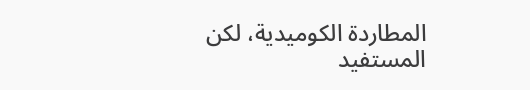المطاردة الكوميدية، لكن المستفيد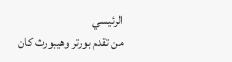الرئيسي
من تقدم بورتر وهيبورث كان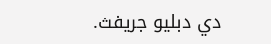دي دبليو جريفث.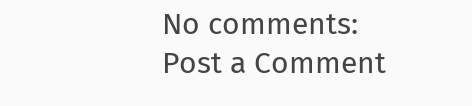No comments:
Post a Comment